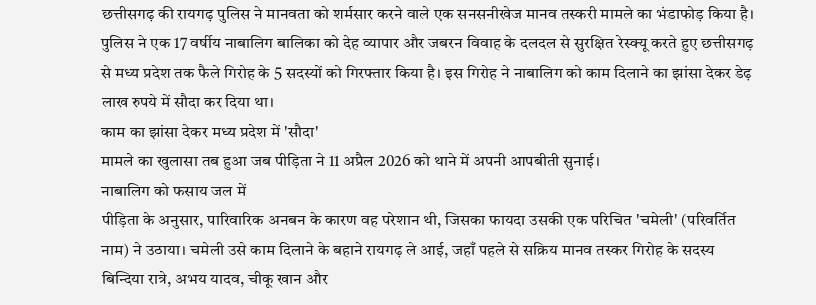छत्तीसगढ़ की रायगढ़ पुलिस ने मानवता को शर्मसार करने वाले एक सनसनीखेज मानव तस्करी मामले का भंडाफोड़ किया है। पुलिस ने एक 17 वर्षीय नाबालिग बालिका को देह व्यापार और जबरन विवाह के दलदल से सुरक्षित रेस्क्यू करते हुए छत्तीसगढ़ से मध्य प्रदेश तक फैले गिरोह के 5 सदस्यों को गिरफ्तार किया है। इस गिरोह ने नाबालिग को काम दिलाने का झांसा देकर डेढ़ लाख रुपये में सौदा कर दिया था।
काम का झांसा देकर मध्य प्रदेश में 'सौदा'
मामले का खुलासा तब हुआ जब पीड़िता ने 11 अप्रैल 2026 को थाने में अपनी आपबीती सुनाई।
नाबालिग को फसाय जल में
पीड़िता के अनुसार, पारिवारिक अनबन के कारण वह परेशान थी, जिसका फायदा उसकी एक परिचित 'चमेली' (परिवर्तित नाम) ने उठाया। चमेली उसे काम दिलाने के बहाने रायगढ़ ले आई, जहाँ पहले से सक्रिय मानव तस्कर गिरोह के सदस्य बिन्दिया रात्रे, अभय यादव, चीकू खान और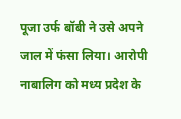पूजा उर्फ बॉबी ने उसे अपने जाल में फंसा लिया। आरोपी नाबालिग को मध्य प्रदेश के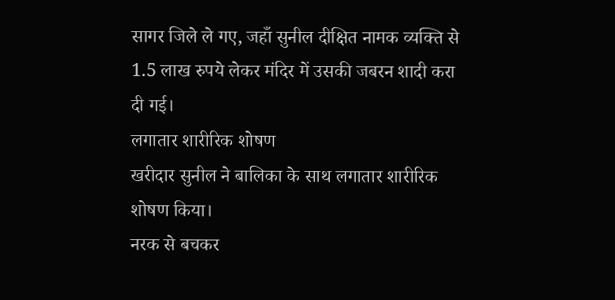सागर जिले ले गए, जहाँ सुनील दीक्षित नामक व्यक्ति से 1.5 लाख रुपये लेकर मंदिर में उसकी जबरन शादी करा दी गई।
लगातार शारीरिक शोषण
खरीदार सुनील ने बालिका के साथ लगातार शारीरिक शोषण किया।
नरक से बचकर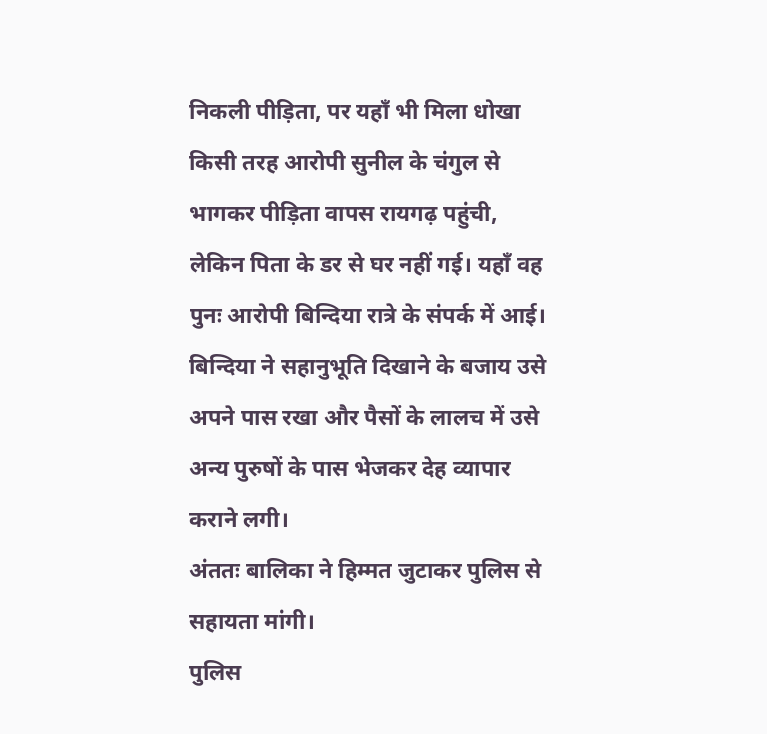निकली पीड़िता, पर यहाँ भी मिला धोखा
किसी तरह आरोपी सुनील के चंगुल से भागकर पीड़िता वापस रायगढ़ पहुंची, लेकिन पिता के डर से घर नहीं गई। यहाँ वह पुनः आरोपी बिन्दिया रात्रे के संपर्क में आई। बिन्दिया ने सहानुभूति दिखाने के बजाय उसे अपने पास रखा और पैसों के लालच में उसे अन्य पुरुषों के पास भेजकर देह व्यापार कराने लगी।
अंततः बालिका ने हिम्मत जुटाकर पुलिस से सहायता मांगी।
पुलिस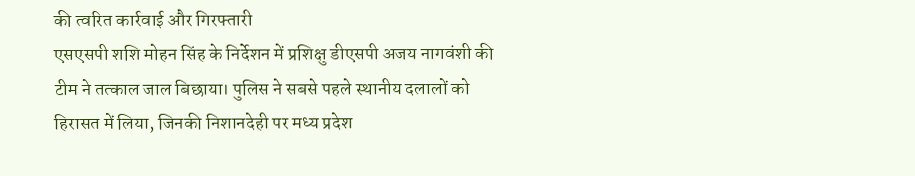की त्वरित कार्रवाई और गिरफ्तारी
एसएसपी शशि मोहन सिंह के निर्देशन में प्रशिक्षु डीएसपी अजय नागवंशी की टीम ने तत्काल जाल बिछाया। पुलिस ने सबसे पहले स्थानीय दलालों को हिरासत में लिया, जिनकी निशानदेही पर मध्य प्रदेश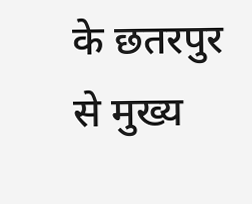के छतरपुर से मुख्य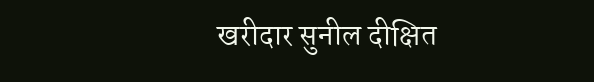खरीदार सुनील दीक्षित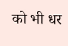को भी धर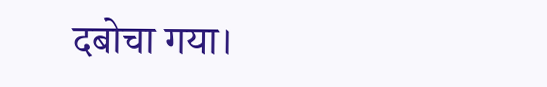दबोचा गया।